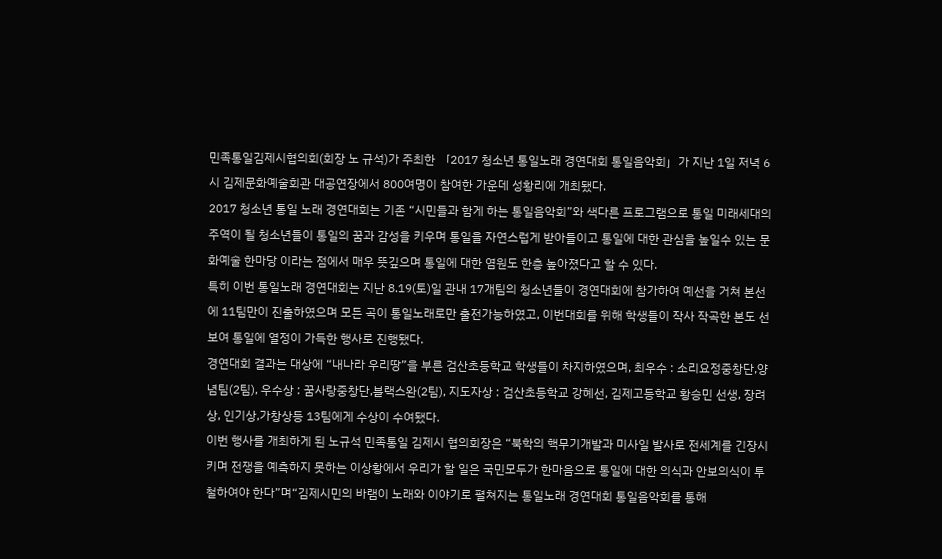민족통일김제시협의회(회장 노 규석)가 주최한 「2017 청소년 통일노래 경연대회 통일음악회」가 지난 1일 저녁 6시 김제문화예술회관 대공연장에서 800여명이 참여한 가운데 성황리에 개최됐다.
2017 청소년 통일 노래 경연대회는 기존 “시민들과 함게 하는 통일음악회”와 색다른 프로그램으로 통일 미래세대의 주역이 될 청소년들이 통일의 꿈과 감성을 키우며 통일을 자연스럽게 받아들이고 통일에 대한 관심을 높일수 있는 문화예술 한마당 이라는 점에서 매우 뜻깊으며 통일에 대한 염원도 한층 높아졌다고 할 수 있다.
특히 이번 통일노래 경연대회는 지난 8.19(토)일 관내 17개팀의 청소년들이 경연대회에 참가하여 예선을 거쳐 본선에 11팀만이 진출하였으며 모든 곡이 통일노래로만 출전가능하였고, 이번대회를 위해 학생들이 작사 작곡한 본도 선보여 통일에 열정이 가득한 행사로 진행됐다.
경연대회 결과는 대상에 “내나라 우리땅”을 부른 검산초등학교 학생들이 차지하였으며, 최우수 : 소리요정중창단,양념팀(2팀), 우수상 : 꿈사랑중창단,블랙스완(2팀), 지도자상 : 검산초등학교 강혜선, 김제고등학교 황승민 선생, 장려상, 인기상,가창상등 13팀에게 수상이 수여됐다.
이번 행사를 개최하게 된 노규석 민족통일 김제시 협의회장은 “북학의 핵무기개발과 미사일 발사로 전세계를 긴장시키며 전쟁을 예측하지 못하는 이상황에서 우리가 할 일은 국민모두가 한마음으로 통일에 대한 의식과 안보의식이 투철하여야 한다”며“김제시민의 바램이 노래와 이야기로 펼쳐지는 통일노래 경연대회 통일음악회를 통해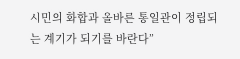시민의 화합과 올바른 통일관이 정립되는 계기가 되기를 바란다”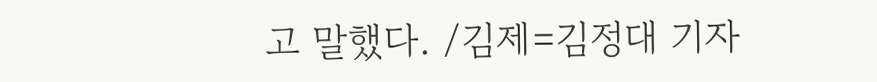고 말했다. /김제=김정대 기자